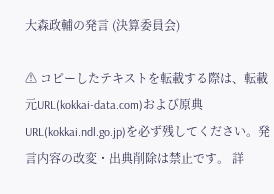大森政輔の発言 (決算委員会)

⚠ コピーしたテキストを転載する際は、転載元URL(kokkai-data.com)および原典URL(kokkai.ndl.go.jp)を必ず残してください。発言内容の改変・出典削除は禁止です。 詳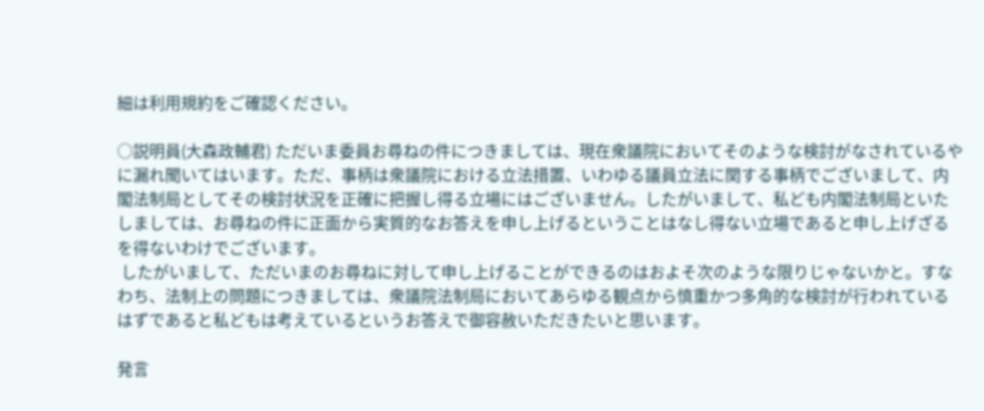細は利用規約をご確認ください。

○説明員(大森政輔君) ただいま委員お尋ねの件につきましては、現在衆議院においてそのような検討がなされているやに漏れ聞いてはいます。ただ、事柄は衆議院における立法措置、いわゆる議員立法に関する事柄でございまして、内閣法制局としてその検討状況を正確に把握し得る立場にはございません。したがいまして、私ども内閣法制局といたしましては、お尋ねの件に正面から実質的なお答えを申し上げるということはなし得ない立場であると申し上げざるを得ないわけでございます。
 したがいまして、ただいまのお尋ねに対して申し上げることができるのはおよそ次のような限りじゃないかと。すなわち、法制上の問題につきましては、衆議院法制局においてあらゆる観点から慎重かつ多角的な検討が行われているはずであると私どもは考えているというお答えで御容赦いただきたいと思います。

発言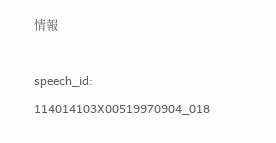情報

speech_id: 114014103X00519970904_018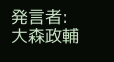発言者: 大森政輔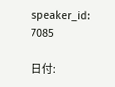speaker_id: 7085

日付: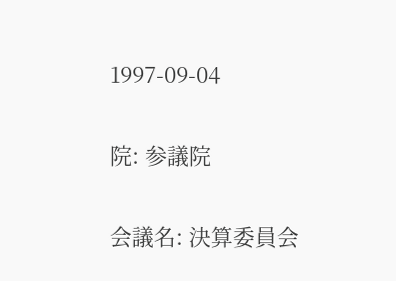1997-09-04

院: 参議院

会議名: 決算委員会